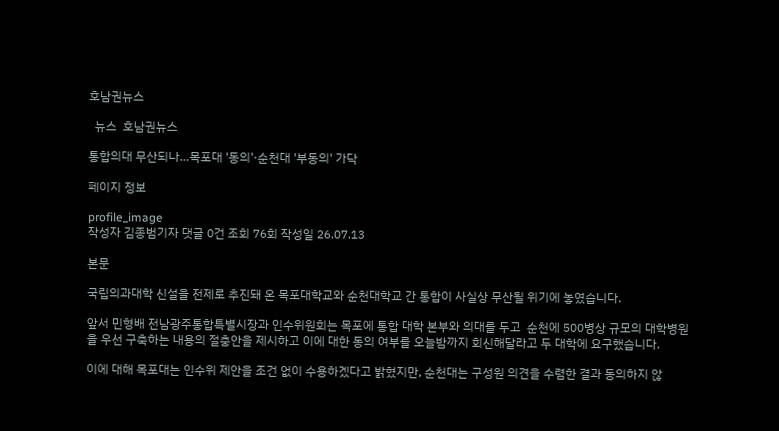호남권뉴스

  뉴스  호남권뉴스

통합의대 무산되나…목포대 '동의'·순천대 '부동의' 가닥

페이지 정보

profile_image
작성자 김종범기자 댓글 0건 조회 76회 작성일 26.07.13

본문

국립의과대학 신설을 전제로 추진돼 온 목포대학교와 순천대학교 간 통합이 사실상 무산될 위기에 놓였습니다.

앞서 민형배 전남광주통합특별시장과 인수위원회는 목포에 통합 대학 본부와 의대를 두고  순천에 500병상 규모의 대학병원을 우선 구축하는 내용의 절충안을 제시하고 이에 대한 동의 여부를 오늘밤까지 회신해달라고 두 대학에 요구했습니다.

이에 대해 목포대는 인수위 제안을 조건 없이 수용하겠다고 밝혔지만, 순천대는 구성원 의견을 수렴한 결과 동의하지 않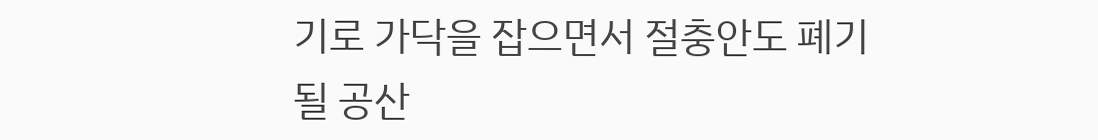기로 가닥을 잡으면서 절충안도 폐기될 공산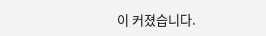이 커졌습니다.